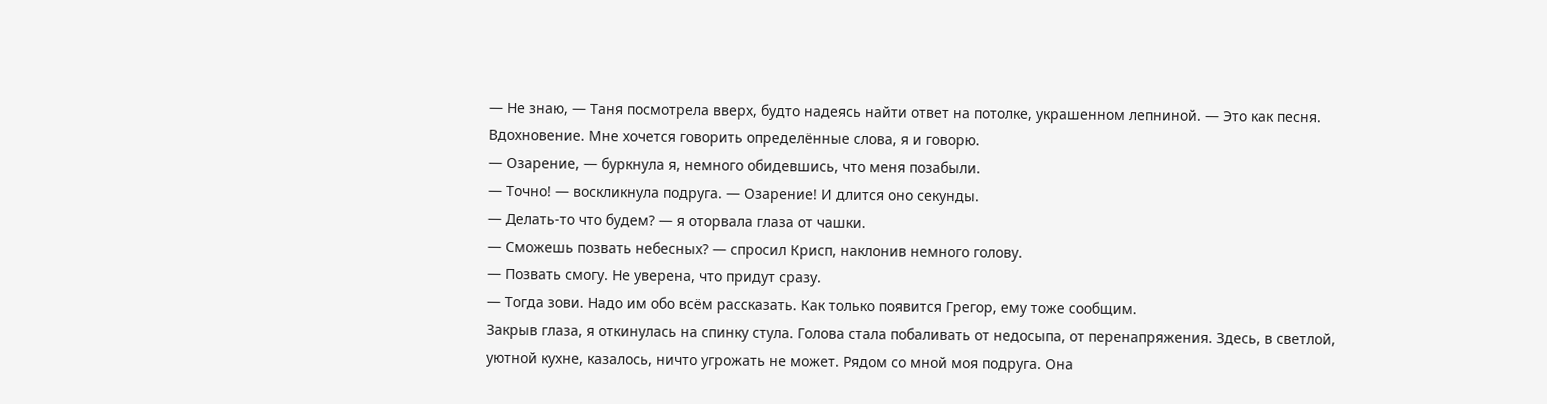— Не знаю, — Таня посмотрела вверх, будто надеясь найти ответ на потолке, украшенном лепниной. — Это как песня. Вдохновение. Мне хочется говорить определённые слова, я и говорю.
— Озарение, — буркнула я, немного обидевшись, что меня позабыли.
— Точно! — воскликнула подруга. — Озарение! И длится оно секунды.
— Делать-то что будем? — я оторвала глаза от чашки.
— Сможешь позвать небесных? — спросил Крисп, наклонив немного голову.
— Позвать смогу. Не уверена, что придут сразу.
— Тогда зови. Надо им обо всём рассказать. Как только появится Грегор, ему тоже сообщим.
Закрыв глаза, я откинулась на спинку стула. Голова стала побаливать от недосыпа, от перенапряжения. Здесь, в светлой, уютной кухне, казалось, ничто угрожать не может. Рядом со мной моя подруга. Она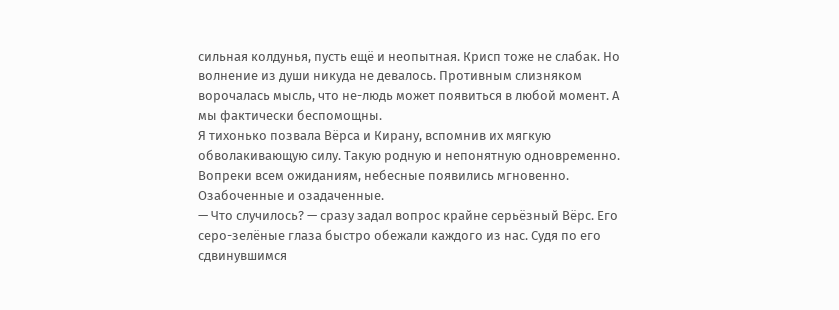сильная колдунья, пусть ещё и неопытная. Крисп тоже не слабак. Но волнение из души никуда не девалось. Противным слизняком ворочалась мысль, что не-людь может появиться в любой момент. А мы фактически беспомощны.
Я тихонько позвала Вёрса и Кирану, вспомнив их мягкую обволакивающую силу. Такую родную и непонятную одновременно.
Вопреки всем ожиданиям, небесные появились мгновенно. Озабоченные и озадаченные.
— Что случилось? — сразу задал вопрос крайне серьёзный Вёрс. Его серо-зелёные глаза быстро обежали каждого из нас. Судя по его сдвинувшимся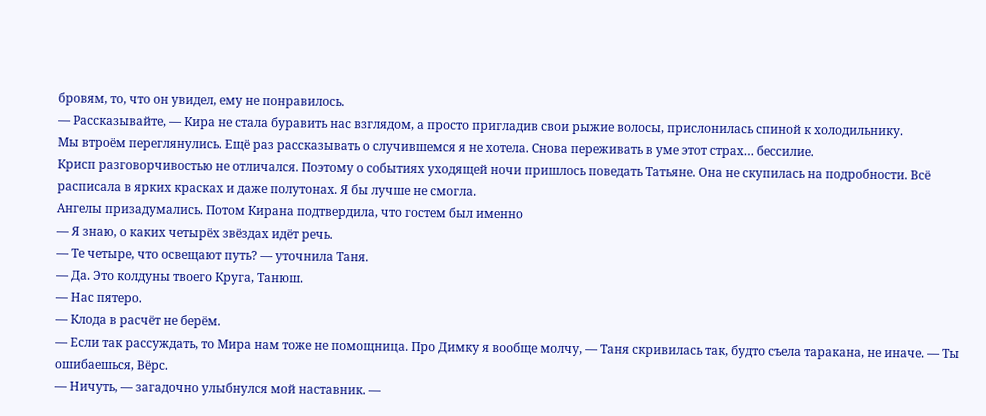бровям, то, что он увидел, ему не понравилось.
— Рассказывайте, — Кира не стала буравить нас взглядом, а просто пригладив свои рыжие волосы, прислонилась спиной к холодильнику.
Мы втроём переглянулись. Ещё раз рассказывать о случившемся я не хотела. Снова переживать в уме этот страх… бессилие.
Крисп разговорчивостью не отличался. Поэтому о событиях уходящей ночи пришлось поведать Татьяне. Она не скупилась на подробности. Всё расписала в ярких красках и даже полутонах. Я бы лучше не смогла.
Ангелы призадумались. Потом Кирана подтвердила, что гостем был именно
— Я знаю, о каких четырёх звёздах идёт речь.
— Те четыре, что освещают путь? — уточнила Таня.
— Да. Это колдуны твоего Круга, Танюш.
— Нас пятеро.
— Клода в расчёт не берём.
— Если так рассуждать, то Мира нам тоже не помощница. Про Димку я вообще молчу, — Таня скривилась так, будто съела таракана, не иначе. — Ты ошибаешься, Вёрс.
— Ничуть, — загадочно улыбнулся мой наставник. —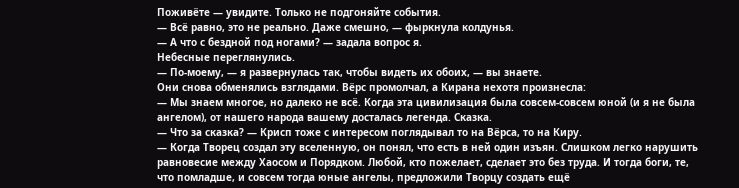Поживёте — увидите. Только не подгоняйте события.
— Всё равно, это не реально. Даже смешно, — фыркнула колдунья.
— А что с бездной под ногами? — задала вопрос я.
Небесные переглянулись.
— По-моему, — я развернулась так, чтобы видеть их обоих, — вы знаете.
Они снова обменялись взглядами. Вёрс промолчал, а Кирана нехотя произнесла:
— Мы знаем многое, но далеко не всё. Когда эта цивилизация была совсем-совсем юной (и я не была ангелом), от нашего народа вашему досталась легенда. Сказка.
— Что за сказка? — Крисп тоже с интересом поглядывал то на Вёрса, то на Киру.
— Когда Творец создал эту вселенную, он понял, что есть в ней один изъян. Слишком легко нарушить равновесие между Хаосом и Порядком. Любой, кто пожелает, сделает это без труда. И тогда боги, те, что помладше, и совсем тогда юные ангелы, предложили Творцу создать ещё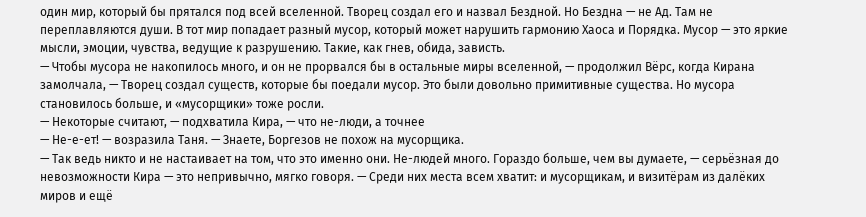один мир, который бы прятался под всей вселенной. Творец создал его и назвал Бездной. Но Бездна — не Ад. Там не переплавляются души. В тот мир попадает разный мусор, который может нарушить гармонию Хаоса и Порядка. Мусор — это яркие мысли, эмоции, чувства, ведущие к разрушению. Такие, как гнев, обида, зависть.
— Чтобы мусора не накопилось много, и он не прорвался бы в остальные миры вселенной, — продолжил Вёрс, когда Кирана замолчала, — Творец создал существ, которые бы поедали мусор. Это были довольно примитивные существа. Но мусора становилось больше, и «мусорщики» тоже росли.
— Некоторые считают, — подхватила Кира, — что не-люди, а точнее
— Не-е-ет! — возразила Таня. — Знаете, Боргезов не похож на мусорщика.
— Так ведь никто и не настаивает на том, что это именно они. Не-людей много. Гораздо больше, чем вы думаете, — серьёзная до невозможности Кира — это непривычно, мягко говоря. — Среди них места всем хватит: и мусорщикам, и визитёрам из далёких миров и ещё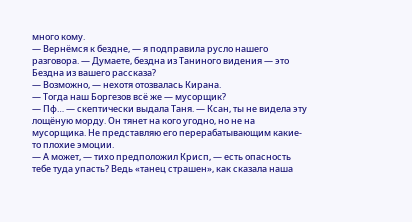много кому.
— Вернёмся к бездне, — я подправила русло нашего разговора. — Думаете, бездна из Таниного видения — это Бездна из вашего рассказа?
— Возможно, — нехотя отозвалась Кирана.
— Тогда наш Боргезов всё же — мусорщик?
— Пф… — скептически выдала Таня. — Ксан, ты не видела эту лощёную морду. Он тянет на кого угодно, но не на мусорщика. Не представляю его перерабатывающим какие-то плохие эмоции.
— А может, — тихо предположил Крисп, — есть опасность тебе туда упасть? Ведь «танец страшен», как сказала наша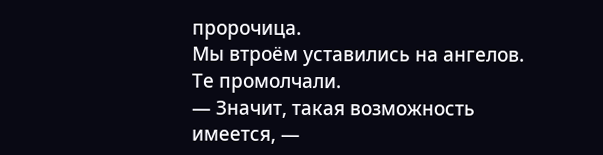пророчица.
Мы втроём уставились на ангелов. Те промолчали.
— Значит, такая возможность имеется, —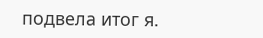подвела итог я.